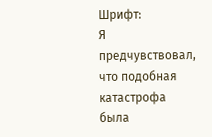Шрифт:
Я предчувствовал, что подобная катастрофа была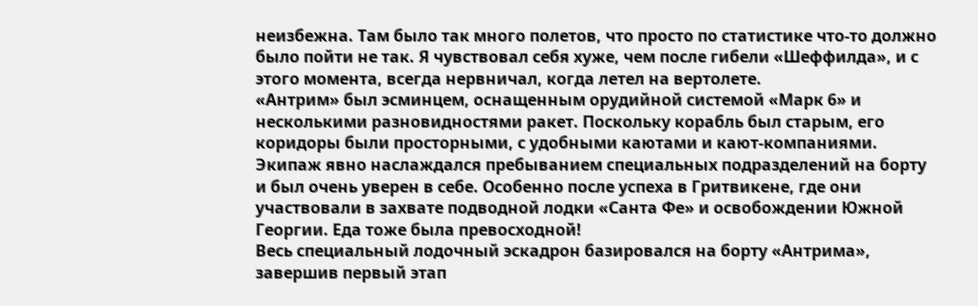неизбежна. Там было так много полетов, что просто по статистике что-то должно было пойти не так. Я чувствовал себя хуже, чем после гибели «Шеффилда», и с этого момента, всегда нервничал, когда летел на вертолете.
«Антрим» был эсминцем, оснащенным орудийной системой «Марк 6» и несколькими разновидностями ракет. Поскольку корабль был старым, его коридоры были просторными, с удобными каютами и кают-компаниями. Экипаж явно наслаждался пребыванием специальных подразделений на борту и был очень уверен в себе. Особенно после успеха в Гритвикене, где они участвовали в захвате подводной лодки «Санта Фе» и освобождении Южной Георгии. Еда тоже была превосходной!
Весь специальный лодочный эскадрон базировался на борту «Антрима», завершив первый этап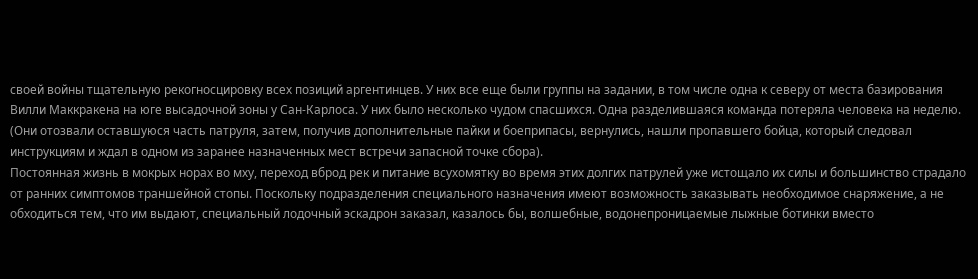своей войны тщательную рекогносцировку всех позиций аргентинцев. У них все еще были группы на задании, в том числе одна к северу от места базирования Вилли Маккракена на юге высадочной зоны у Сан-Карлоса. У них было несколько чудом спасшихся. Одна разделившаяся команда потеряла человека на неделю. (Они отозвали оставшуюся часть патруля, затем, получив дополнительные пайки и боеприпасы, вернулись, нашли пропавшего бойца, который следовал инструкциям и ждал в одном из заранее назначенных мест встречи запасной точке сбора).
Постоянная жизнь в мокрых норах во мху, переход вброд рек и питание всухомятку во время этих долгих патрулей уже истощало их силы и большинство страдало от ранних симптомов траншейной стопы. Поскольку подразделения специального назначения имеют возможность заказывать необходимое снаряжение, а не обходиться тем, что им выдают, специальный лодочный эскадрон заказал, казалось бы, волшебные, водонепроницаемые лыжные ботинки вместо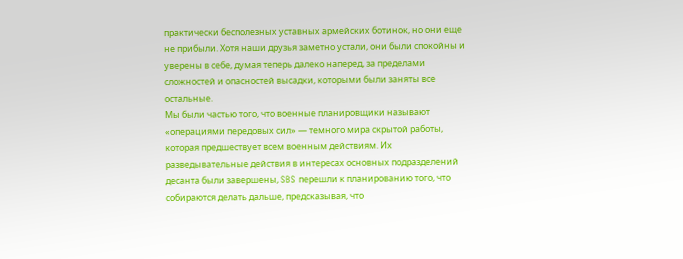практически бесполезных уставных армейских ботинок, но они еще не прибыли. Хотя наши друзья заметно устали, они были спокойны и уверены в себе, думая теперь далеко наперед, за пределами сложностей и опасностей высадки, которыми были заняты все остальные.
Мы были частью того, что военные планировщики называют «операциями передовых сил» — темного мира скрытой работы, которая предшествует всем военным действиям. Их разведывательные действия в интересах основных подразделений десанта были завершены, SBS перешли к планированию того, что собираются делать дальше, предсказывая, что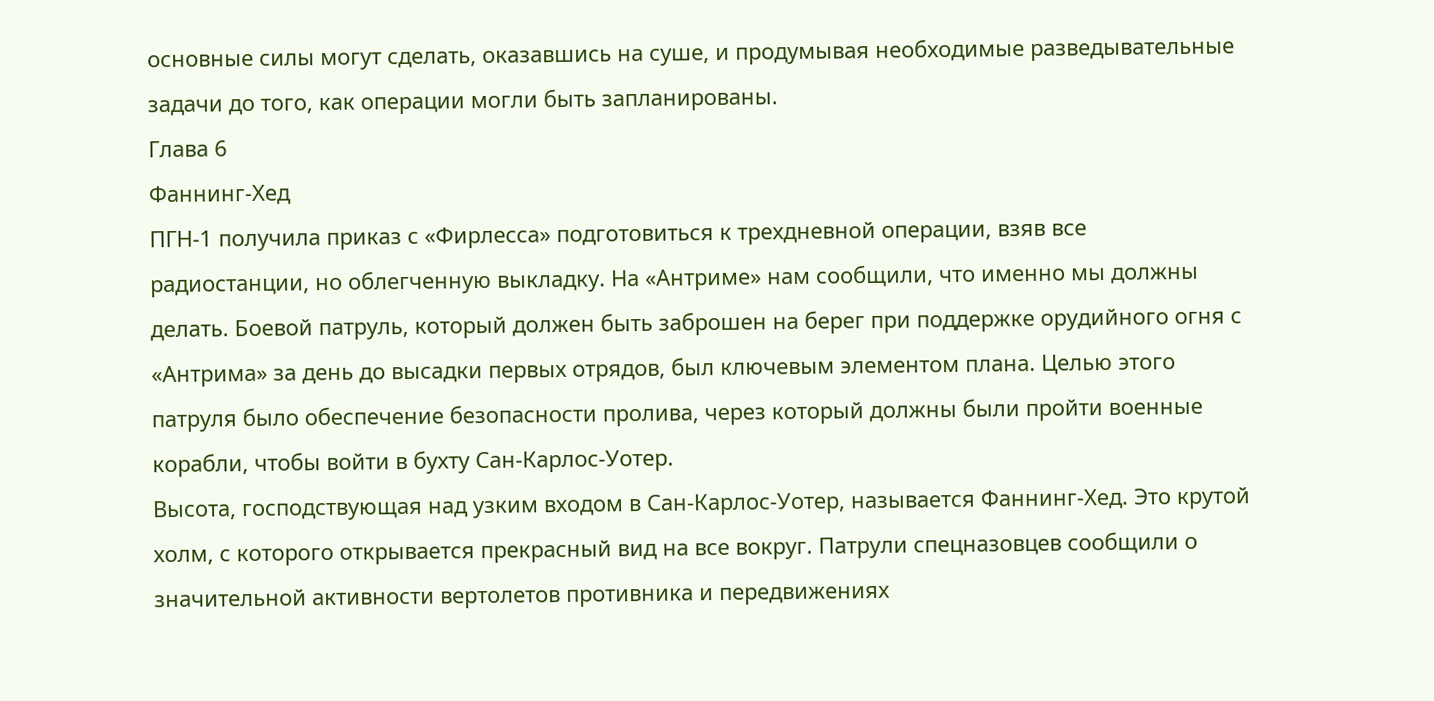основные силы могут сделать, оказавшись на суше, и продумывая необходимые разведывательные задачи до того, как операции могли быть запланированы.
Глава 6
Фаннинг-Хед
ПГН-1 получила приказ с «Фирлесса» подготовиться к трехдневной операции, взяв все радиостанции, но облегченную выкладку. На «Антриме» нам сообщили, что именно мы должны делать. Боевой патруль, который должен быть заброшен на берег при поддержке орудийного огня с «Антрима» за день до высадки первых отрядов, был ключевым элементом плана. Целью этого патруля было обеспечение безопасности пролива, через который должны были пройти военные корабли, чтобы войти в бухту Сан-Карлос-Уотер.
Высота, господствующая над узким входом в Сан-Карлос-Уотер, называется Фаннинг-Хед. Это крутой холм, с которого открывается прекрасный вид на все вокруг. Патрули спецназовцев сообщили о значительной активности вертолетов противника и передвижениях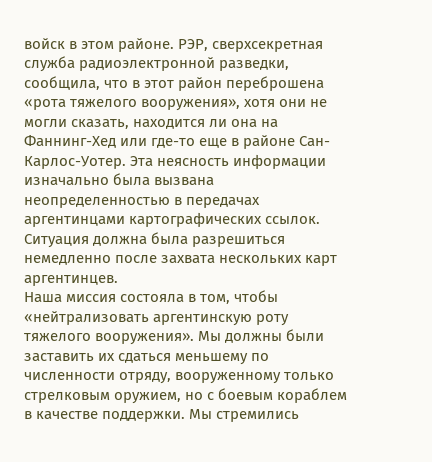войск в этом районе. РЭР, сверхсекретная служба радиоэлектронной разведки, сообщила, что в этот район переброшена «рота тяжелого вооружения», хотя они не могли сказать, находится ли она на Фаннинг-Хед или где-то еще в районе Сан-Карлос-Уотер. Эта неясность информации изначально была вызвана неопределенностью в передачах аргентинцами картографических ссылок. Ситуация должна была разрешиться немедленно после захвата нескольких карт аргентинцев.
Наша миссия состояла в том, чтобы «нейтрализовать аргентинскую роту тяжелого вооружения». Мы должны были заставить их сдаться меньшему по численности отряду, вооруженному только стрелковым оружием, но с боевым кораблем в качестве поддержки. Мы стремились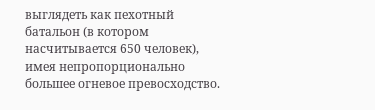выглядеть как пехотный батальон (в котором насчитывается 650 человек), имея непропорционально большее огневое превосходство.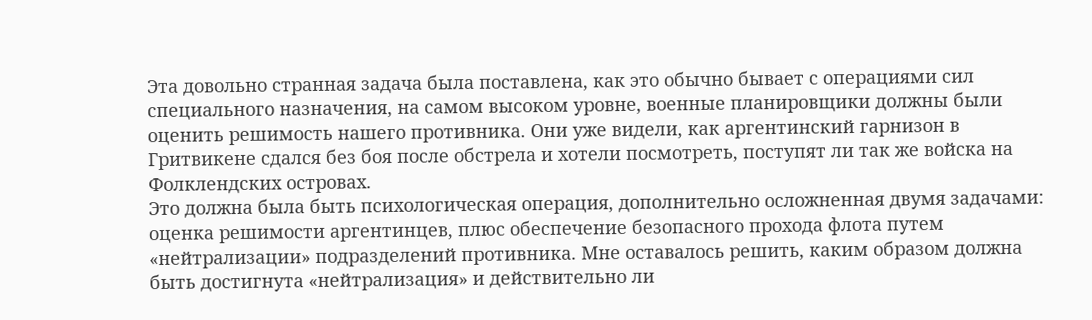Эта довольно странная задача была поставлена, как это обычно бывает с операциями сил специального назначения, на самом высоком уровне, военные планировщики должны были оценить решимость нашего противника. Они уже видели, как аргентинский гарнизон в Гритвикене сдался без боя после обстрела и хотели посмотреть, поступят ли так же войска на Фолклендских островах.
Это должна была быть психологическая операция, дополнительно осложненная двумя задачами: оценка решимости аргентинцев, плюс обеспечение безопасного прохода флота путем «нейтрализации» подразделений противника. Мне оставалось решить, каким образом должна быть достигнута «нейтрализация» и действительно ли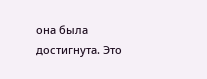она была достигнута. Это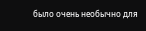было очень необычно для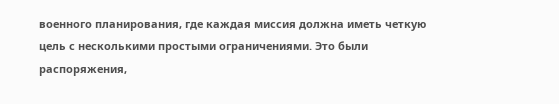военного планирования, где каждая миссия должна иметь четкую цель с несколькими простыми ограничениями. Это были распоряжения,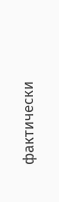фактически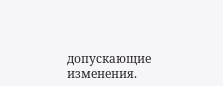допускающие изменения.